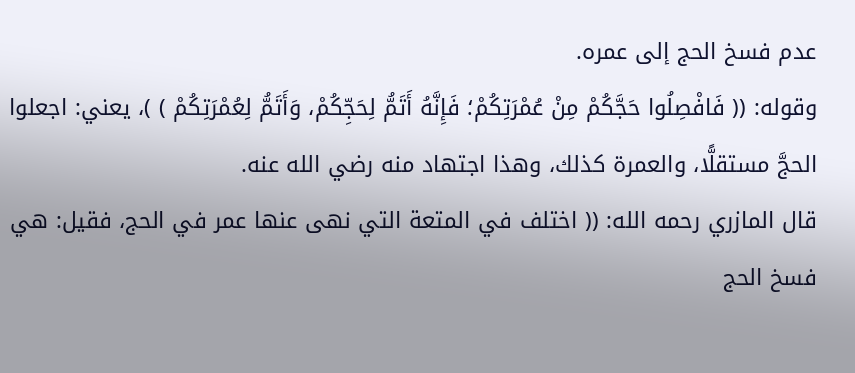عدم فسخ الحج إلى عمره.
وقوله: (( فَافْصِلُوا حَجَّكُمْ مِنْ عُمْرَتِكُمْ؛ فَإِنَّهُ أَتَمُّ لِحَجِّكُمْ، وَأَتَمُّ لِعُمْرَتِكُمْ ) )، يعني: اجعلوا الحجَّ مستقلًّا، والعمرة كذلك، وهذا اجتهاد منه رضي الله عنه.
قال المازري رحمه الله: (( اختلف في المتعة التي نهى عنها عمر في الحج، فقيل: هي فسخ الحج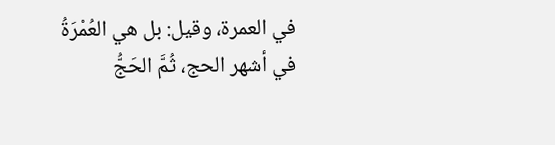في العمرة، وقيل: بل هي العُمْرَةُ في أشهر الحج، ثُمَّ الحَجُّ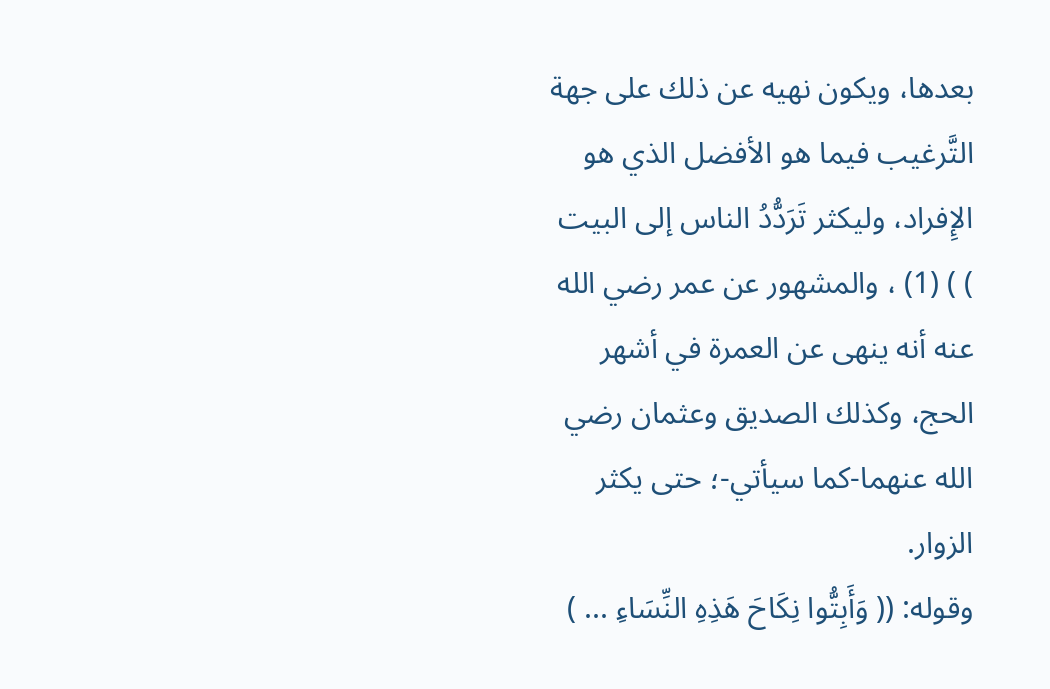بعدها، ويكون نهيه عن ذلك على جهة التَّرغيب فيما هو الأفضل الذي هو الإِفراد، وليكثر تَرَدُّدُ الناس إلى البيت ) ) (1) ، والمشهور عن عمر رضي الله عنه أنه ينهى عن العمرة في أشهر الحج، وكذلك الصديق وعثمان رضي الله عنهما-كما سيأتي-؛ حتى يكثر الزوار.
وقوله: (( وَأَبِتُّوا نِكَاحَ هَذِهِ النِّسَاءِ ... )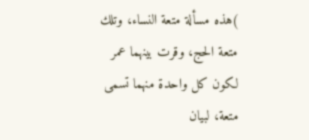)هذه مسألة متعة النساء، وتلك متعة الحج، وقرت بينهما عمر لكون كل واحدة منهما تسمى متعة، لبيان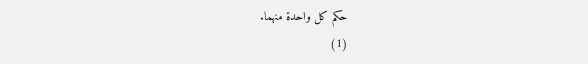حكم كل واحدة منهما.
(1)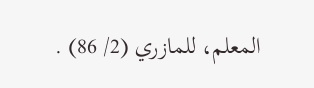المعلم، للمازري (2/ 86) .